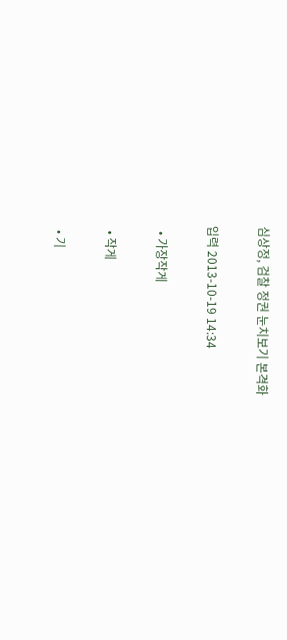심상정, 검찰 정권 눈치보기 본격화

입력 2013-10-19 14:34

  • 가장작게

  • 작게

  • 기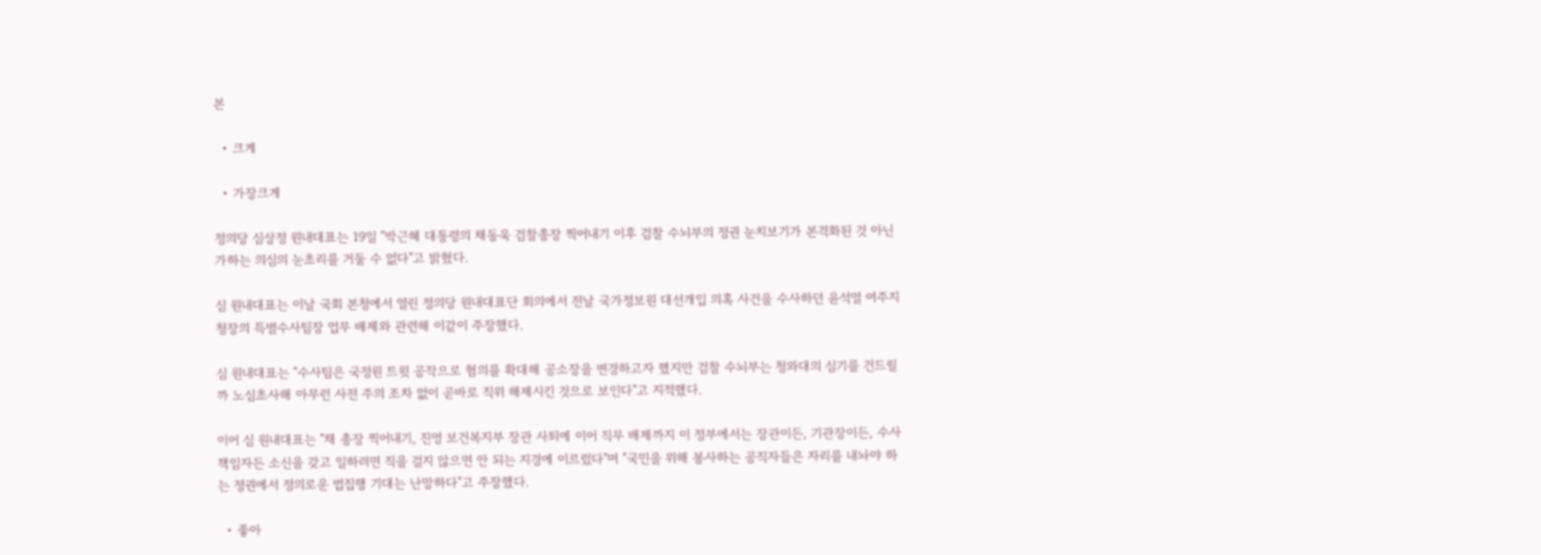본

  • 크게

  • 가장크게

정의당 심상정 원내대표는 19일 "박근혜 대통령의 채동욱 검찰총장 찍어내기 이후 검찰 수뇌부의 정권 눈치보기가 본격화된 것 아닌가하는 의심의 눈초리를 거둘 수 없다"고 밝혔다.

심 원내대표는 이날 국회 본청에서 열린 정의당 원내대표단 회의에서 전날 국가정보원 대선개입 의혹 사건을 수사하던 윤석열 여주지청장의 특별수사팀장 업무 배제와 관련해 이같이 주장했다.

심 원내대표는 "수사팀은 국정원 트윗 공작으로 혐의를 확대해 공소장을 변경하고자 했지만 검찰 수뇌부는 청와대의 심기를 건드릴까 노심초사해 아무런 사전 주의 조차 없이 곧바로 직위 해제시킨 것으로 보인다"고 지적했다.

이어 심 원내대표는 "채 총장 찍어내기, 진영 보건복지부 장관 사퇴에 이어 직무 배제까지 이 정부에서는 장관이든, 기관장이든, 수사책임자든 소신을 갖고 일하려면 직을 걸지 않으면 안 되는 지경에 이르렀다"며 "국민을 위해 봉사하는 공직자들은 자리를 내놔야 하는 정권에서 정의로운 법집행 기대는 난망하다"고 주장했다.

  • 좋아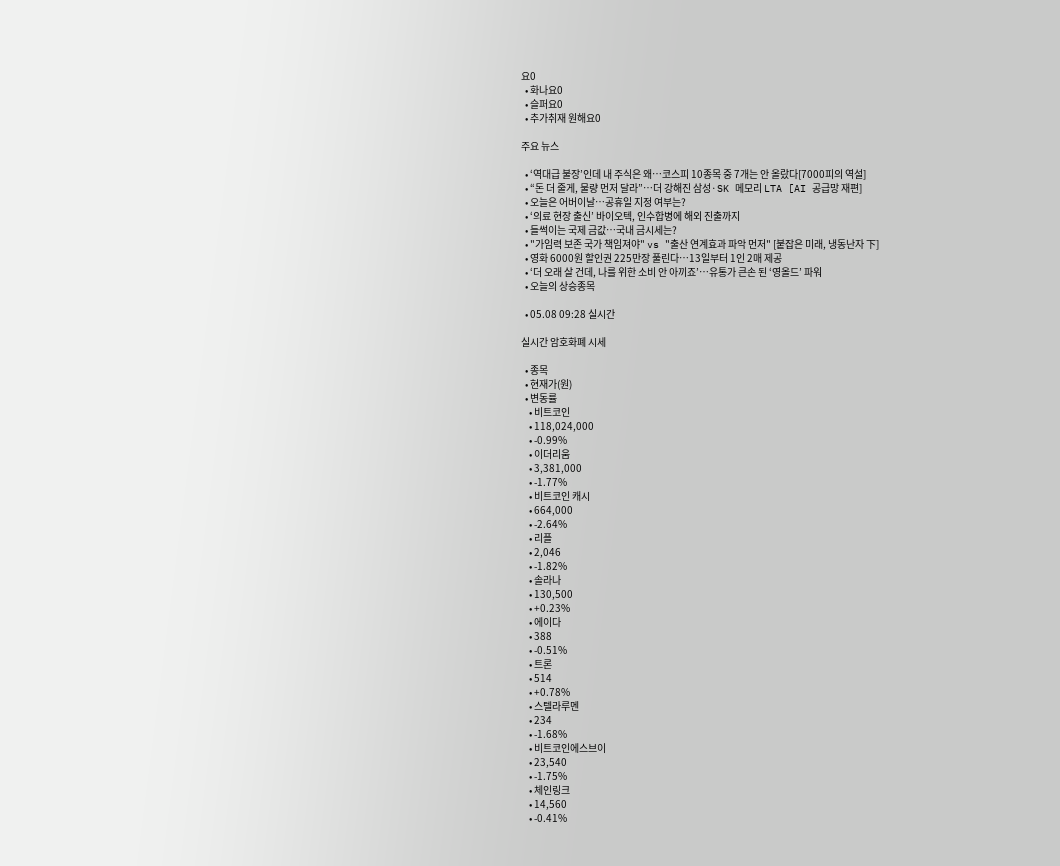요0
  • 화나요0
  • 슬퍼요0
  • 추가취재 원해요0

주요 뉴스

  • ‘역대급 불장’인데 내 주식은 왜…코스피 10종목 중 7개는 안 올랐다[7000피의 역설]
  • “돈 더 줄게, 물량 먼저 달라”…더 강해진 삼성·SK 메모리 LTA [AI 공급망 재편]
  • 오늘은 어버이날…공휴일 지정 여부는?
  • ‘의료 현장 출신’ 바이오텍, 인수합병에 해외 진출까지
  • 들썩이는 국제 금값…국내 금시세는?
  • "가임력 보존 국가 책임져야" vs "출산 연계효과 파악 먼저" [붙잡은 미래, 냉동난자 下]
  • 영화 6000원 할인권 225만장 풀린다…13일부터 1인 2매 제공
  • ‘더 오래 살 건데, 나를 위한 소비 안 아끼죠’⋯유통가 큰손 된 ‘영올드’ 파워
  • 오늘의 상승종목

  • 05.08 09:28 실시간

실시간 암호화폐 시세

  • 종목
  • 현재가(원)
  • 변동률
    • 비트코인
    • 118,024,000
    • -0.99%
    • 이더리움
    • 3,381,000
    • -1.77%
    • 비트코인 캐시
    • 664,000
    • -2.64%
    • 리플
    • 2,046
    • -1.82%
    • 솔라나
    • 130,500
    • +0.23%
    • 에이다
    • 388
    • -0.51%
    • 트론
    • 514
    • +0.78%
    • 스텔라루멘
    • 234
    • -1.68%
    • 비트코인에스브이
    • 23,540
    • -1.75%
    • 체인링크
    • 14,560
    • -0.41%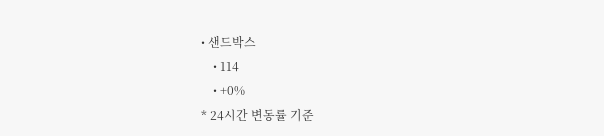• 샌드박스
    • 114
    • +0%
* 24시간 변동률 기준